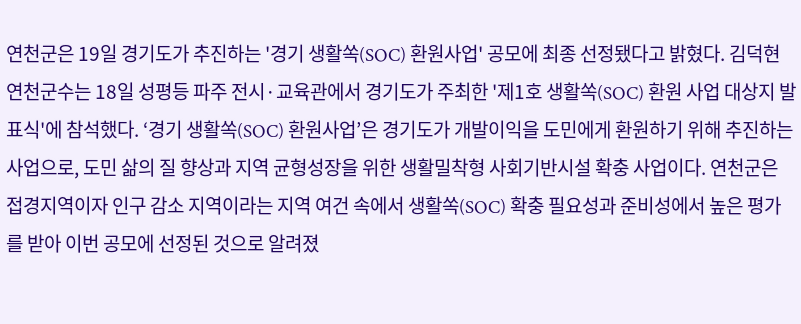연천군은 19일 경기도가 추진하는 '경기 생활쏙(SOC) 환원사업' 공모에 최종 선정됐다고 밝혔다. 김덕현 연천군수는 18일 성평등 파주 전시·교육관에서 경기도가 주최한 '제1호 생활쏙(SOC) 환원 사업 대상지 발표식'에 참석했다. ‘경기 생활쏙(SOC) 환원사업’은 경기도가 개발이익을 도민에게 환원하기 위해 추진하는 사업으로, 도민 삶의 질 향상과 지역 균형성장을 위한 생활밀착형 사회기반시설 확충 사업이다. 연천군은 접경지역이자 인구 감소 지역이라는 지역 여건 속에서 생활쏙(SOC) 확충 필요성과 준비성에서 높은 평가를 받아 이번 공모에 선정된 것으로 알려졌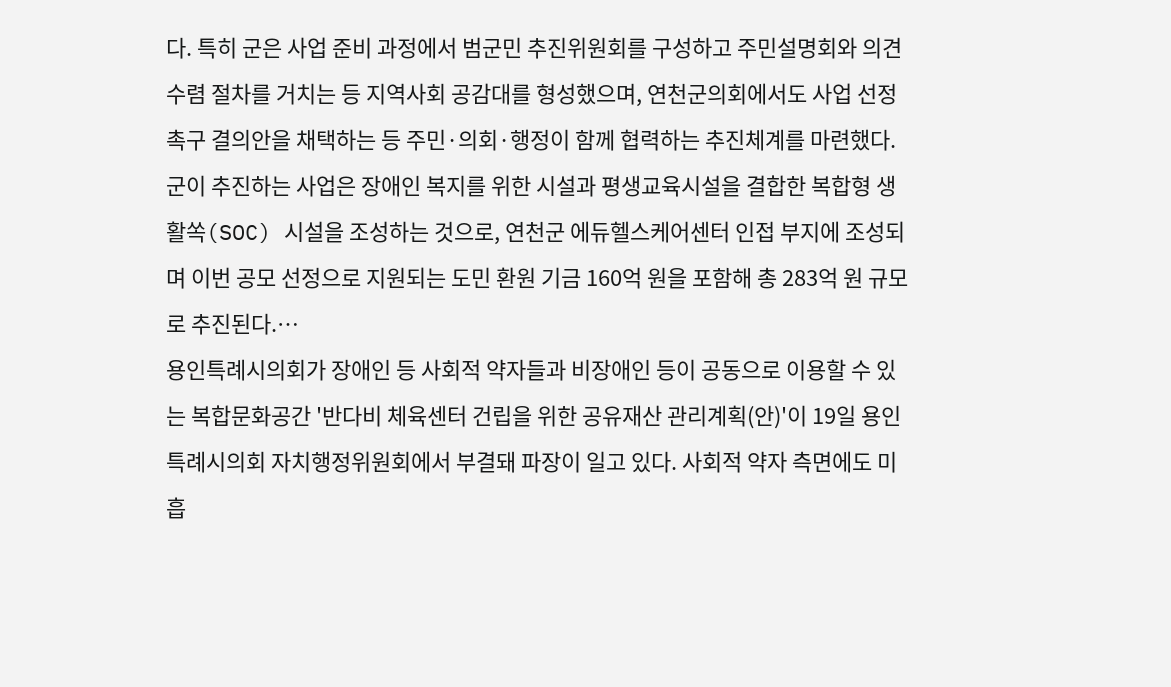다. 특히 군은 사업 준비 과정에서 범군민 추진위원회를 구성하고 주민설명회와 의견 수렴 절차를 거치는 등 지역사회 공감대를 형성했으며, 연천군의회에서도 사업 선정 촉구 결의안을 채택하는 등 주민·의회·행정이 함께 협력하는 추진체계를 마련했다. 군이 추진하는 사업은 장애인 복지를 위한 시설과 평생교육시설을 결합한 복합형 생활쏙(SOC) 시설을 조성하는 것으로, 연천군 에듀헬스케어센터 인접 부지에 조성되며 이번 공모 선정으로 지원되는 도민 환원 기금 160억 원을 포함해 총 283억 원 규모로 추진된다.…
용인특례시의회가 장애인 등 사회적 약자들과 비장애인 등이 공동으로 이용할 수 있는 복합문화공간 '반다비 체육센터 건립을 위한 공유재산 관리계획(안)'이 19일 용인특례시의회 자치행정위원회에서 부결돼 파장이 일고 있다. 사회적 약자 측면에도 미흡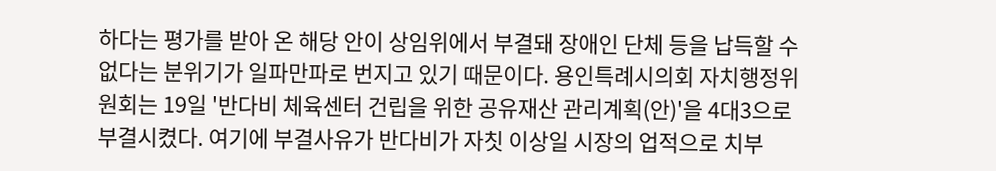하다는 평가를 받아 온 해당 안이 상임위에서 부결돼 장애인 단체 등을 납득할 수 없다는 분위기가 일파만파로 번지고 있기 때문이다. 용인특례시의회 자치행정위원회는 19일 '반다비 체육센터 건립을 위한 공유재산 관리계획(안)'을 4대3으로 부결시켰다. 여기에 부결사유가 반다비가 자칫 이상일 시장의 업적으로 치부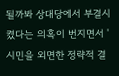될까봐 상대당에서 부결시켰다는 의혹이 번지면서 '시민을 외면한 정략적 결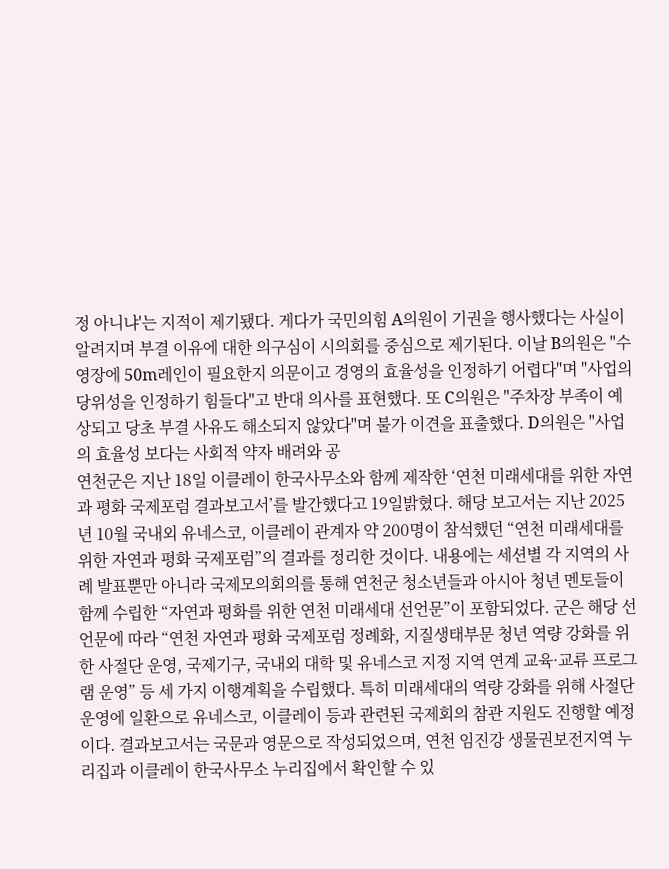정 아니냐'는 지적이 제기됐다. 게다가 국민의힘 A의원이 기권을 행사했다는 사실이 알려지며 부결 이유에 대한 의구심이 시의회를 중심으로 제기된다. 이날 B의원은 "수영장에 50m레인이 필요한지 의문이고 경영의 효율성을 인정하기 어렵다"며 "사업의 당위성을 인정하기 힘들다"고 반대 의사를 표현했다. 또 C의원은 "주차장 부족이 예상되고 당초 부결 사유도 해소되지 않았다"며 불가 이견을 표출했다. D의원은 "사업의 효율성 보다는 사회적 약자 배려와 공
연천군은 지난 18일 이클레이 한국사무소와 함께 제작한 ‘연천 미래세대를 위한 자연과 평화 국제포럼 결과보고서’를 발간했다고 19일밝혔다. 해당 보고서는 지난 2025년 10월 국내외 유네스코, 이클레이 관계자 약 200명이 참석했던 “연천 미래세대를 위한 자연과 평화 국제포럼”의 결과를 정리한 것이다. 내용에는 세션별 각 지역의 사례 발표뿐만 아니라 국제모의회의를 통해 연천군 청소년들과 아시아 청년 멘토들이 함께 수립한 “자연과 평화를 위한 연천 미래세대 선언문”이 포함되었다. 군은 해당 선언문에 따라 “연천 자연과 평화 국제포럼 정례화, 지질생태부문 청년 역량 강화를 위한 사절단 운영, 국제기구, 국내외 대학 및 유네스코 지정 지역 연계 교육·교류 프로그램 운영” 등 세 가지 이행계획을 수립했다. 특히 미래세대의 역량 강화를 위해 사절단 운영에 일환으로 유네스코, 이클레이 등과 관련된 국제회의 참관 지원도 진행할 예정이다. 결과보고서는 국문과 영문으로 작성되었으며, 연천 임진강 생물권보전지역 누리집과 이클레이 한국사무소 누리집에서 확인할 수 있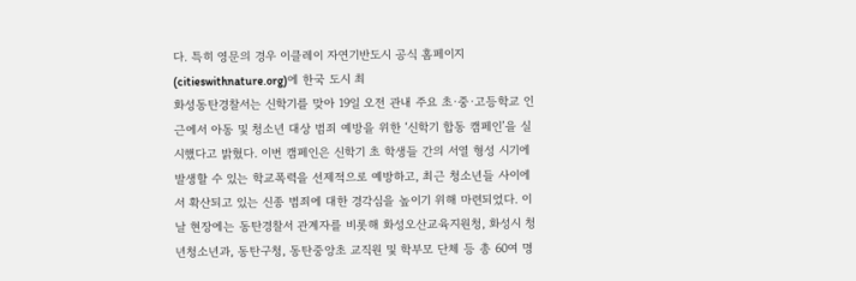다. 특히 영문의 경우 이클레이 자연기반도시 공식 홈페이지(citieswithnature.org)에 한국 도시 최
화성동탄경찰서는 신학기를 맞아 19일 오전 관내 주요 초·중·고등학교 인근에서 아동 및 청소년 대상 범죄 예방을 위한 ‘신학기 합동 캠페인’을 실시했다고 밝혔다. 이번 캠페인은 신학기 초 학생들 간의 서열 형성 시기에 발생할 수 있는 학교폭력을 선제적으로 예방하고, 최근 청소년들 사이에서 확산되고 있는 신종 범죄에 대한 경각심을 높이기 위해 마련되었다. 이날 현장에는 동탄경찰서 관계자를 비롯해 화성오산교육지원청, 화성시 청년청소년과, 동탄구청, 동탄중앙초 교직원 및 학부모 단체 등 총 60여 명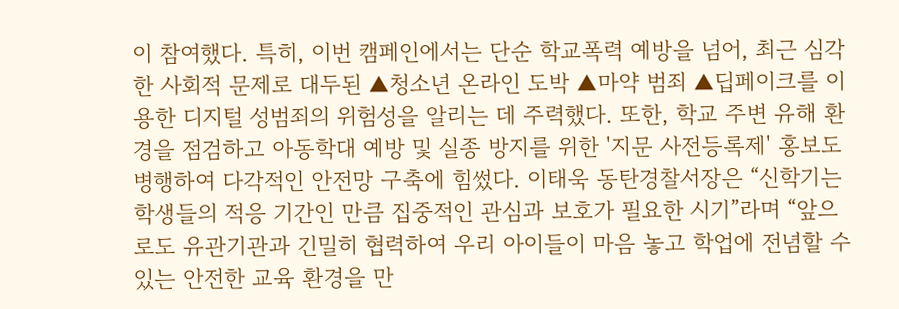이 참여했다. 특히, 이번 캠페인에서는 단순 학교폭력 예방을 넘어, 최근 심각한 사회적 문제로 대두된 ▲청소년 온라인 도박 ▲마약 범죄 ▲딥페이크를 이용한 디지털 성범죄의 위험성을 알리는 데 주력했다. 또한, 학교 주변 유해 환경을 점검하고 아동학대 예방 및 실종 방지를 위한 '지문 사전등록제' 홍보도 병행하여 다각적인 안전망 구축에 힘썼다. 이태욱 동탄경찰서장은 “신학기는 학생들의 적응 기간인 만큼 집중적인 관심과 보호가 필요한 시기”라며 “앞으로도 유관기관과 긴밀히 협력하여 우리 아이들이 마음 놓고 학업에 전념할 수 있는 안전한 교육 환경을 만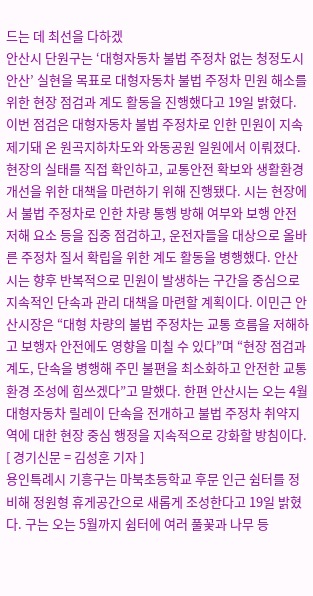드는 데 최선을 다하겠
안산시 단원구는 ‘대형자동차 불법 주정차 없는 청정도시 안산’ 실현을 목표로 대형자동차 불법 주정차 민원 해소를 위한 현장 점검과 계도 활동을 진행했다고 19일 밝혔다. 이번 점검은 대형자동차 불법 주정차로 인한 민원이 지속 제기돼 온 원곡지하차도와 와동공원 일원에서 이뤄졌다. 현장의 실태를 직접 확인하고, 교통안전 확보와 생활환경 개선을 위한 대책을 마련하기 위해 진행됐다. 시는 현장에서 불법 주정차로 인한 차량 통행 방해 여부와 보행 안전 저해 요소 등을 집중 점검하고, 운전자들을 대상으로 올바른 주정차 질서 확립을 위한 계도 활동을 병행했다. 안산시는 향후 반복적으로 민원이 발생하는 구간을 중심으로 지속적인 단속과 관리 대책을 마련할 계획이다. 이민근 안산시장은 “대형 차량의 불법 주정차는 교통 흐름을 저해하고 보행자 안전에도 영향을 미칠 수 있다”며 “현장 점검과 계도, 단속을 병행해 주민 불편을 최소화하고 안전한 교통 환경 조성에 힘쓰겠다”고 말했다. 한편 안산시는 오는 4월 대형자동차 릴레이 단속을 전개하고 불법 주정차 취약지역에 대한 현장 중심 행정을 지속적으로 강화할 방침이다. [ 경기신문 = 김성훈 기자 ]
용인특례시 기흥구는 마북초등학교 후문 인근 쉼터를 정비해 정원형 휴게공간으로 새롭게 조성한다고 19일 밝혔다. 구는 오는 5월까지 쉼터에 여러 풀꽃과 나무 등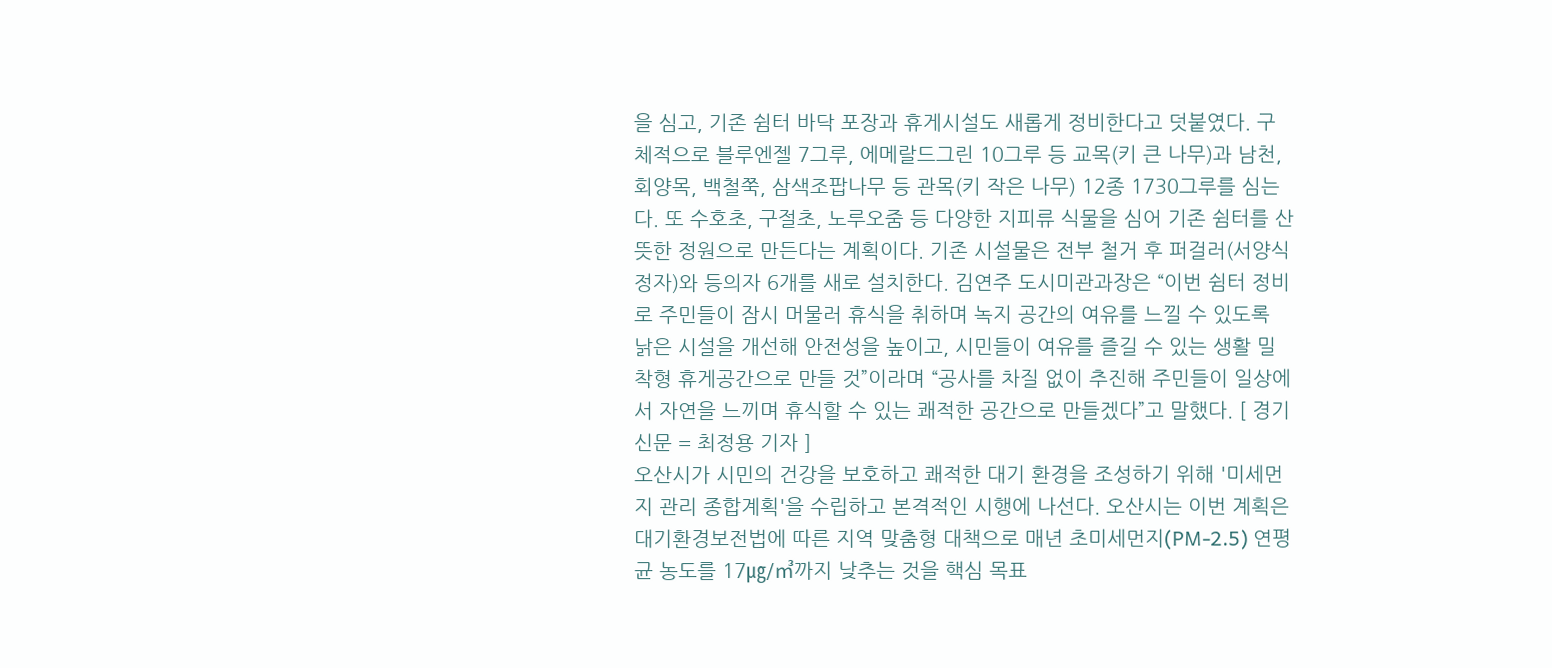을 심고, 기존 쉼터 바닥 포장과 휴게시설도 새롭게 정비한다고 덧붙였다. 구체적으로 블루엔젤 7그루, 에메랄드그린 10그루 등 교목(키 큰 나무)과 남천, 회양목, 백철쭉, 삼색조팝나무 등 관목(키 작은 나무) 12종 1730그루를 심는다. 또 수호초, 구절초, 노루오줌 등 다양한 지피류 식물을 심어 기존 쉼터를 산뜻한 정원으로 만든다는 계획이다. 기존 시설물은 전부 철거 후 퍼걸러(서양식 정자)와 등의자 6개를 새로 설치한다. 김연주 도시미관과장은 “이번 쉼터 정비로 주민들이 잠시 머물러 휴식을 취하며 녹지 공간의 여유를 느낄 수 있도록 낡은 시설을 개선해 안전성을 높이고, 시민들이 여유를 즐길 수 있는 생활 밀착형 휴게공간으로 만들 것”이라며 “공사를 차질 없이 추진해 주민들이 일상에서 자연을 느끼며 휴식할 수 있는 쾌적한 공간으로 만들겠다”고 말했다. [ 경기신문 = 최정용 기자 ]
오산시가 시민의 건강을 보호하고 쾌적한 대기 환경을 조성하기 위해 '미세먼지 관리 종합계획'을 수립하고 본격적인 시행에 나선다. 오산시는 이번 계획은 대기환경보전법에 따른 지역 맞춤형 대책으로 매년 초미세먼지(PM-2.5) 연평균 농도를 17㎍/㎥까지 낮추는 것을 핵심 목표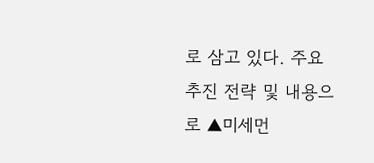로 삼고 있다. 주요 추진 전략 및 내용으로 ▲미세먼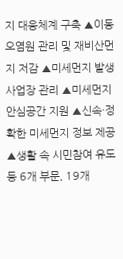지 대응체계 구축 ▲이동오염원 관리 및 재비산먼지 저감 ▲미세먼지 발생 사업장 관리 ▲미세먼지 안심공간 지원 ▲신속·정확한 미세먼지 정보 제공 ▲생활 속 시민참여 유도 등 6개 부문, 19개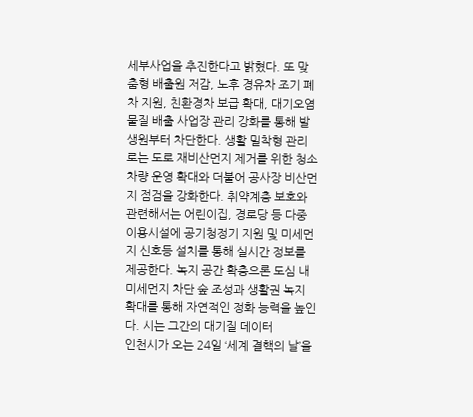세부사업을 추진한다고 밝혔다. 또 맞춤형 배출원 저감, 노후 경유차 조기 폐차 지원, 친환경차 보급 확대, 대기오염물질 배출 사업장 관리 강화를 통해 발생원부터 차단한다. 생활 밀착형 관리로는 도로 재비산먼지 제거를 위한 청소 차량 운영 확대와 더불어 공사장 비산먼지 점검을 강화한다. 취약계층 보호와 관련해서는 어린이집, 경로당 등 다중이용시설에 공기청정기 지원 및 미세먼지 신호등 설치를 통해 실시간 정보를 제공한다. 녹지 공간 확충으론 도심 내 미세먼지 차단 숲 조성과 생활권 녹지 확대를 통해 자연적인 정화 능력을 높인다. 시는 그간의 대기질 데이터
인천시가 오는 24일 ‘세계 결핵의 날’을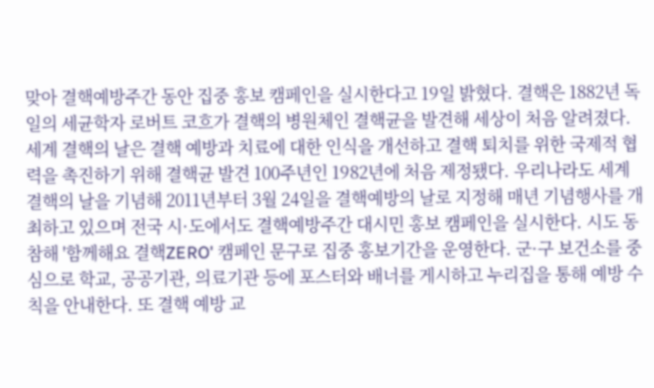맞아 결핵예방주간 동안 집중 홍보 캠페인을 실시한다고 19일 밝혔다. 결핵은 1882년 독일의 세균학자 로버트 코흐가 결핵의 병원체인 결핵균을 발견해 세상이 처음 알려졌다. 세계 결핵의 날은 결핵 예방과 치료에 대한 인식을 개선하고 결핵 퇴치를 위한 국제적 협력을 촉진하기 위해 결핵균 발견 100주년인 1982년에 처음 제정됐다. 우리나라도 세계 결핵의 날을 기념해 2011년부터 3월 24일을 결핵예방의 날로 지정해 매년 기념행사를 개최하고 있으며 전국 시·도에서도 결핵예방주간 대시민 홍보 캠페인을 실시한다. 시도 동참해 '함께해요 결핵ZERO' 캠페인 문구로 집중 홍보기간을 운영한다. 군·구 보건소를 중심으로 학교, 공공기관, 의료기관 등에 포스터와 배너를 게시하고 누리집을 통해 예방 수칙을 안내한다. 또 결핵 예방 교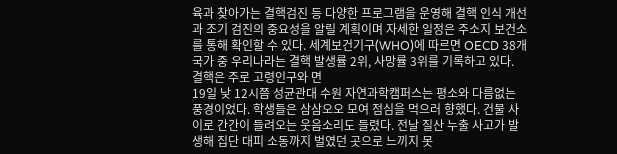육과 찾아가는 결핵검진 등 다양한 프로그램을 운영해 결핵 인식 개선과 조기 검진의 중요성을 알릴 계획이며 자세한 일정은 주소지 보건소를 통해 확인할 수 있다. 세계보건기구(WHO)에 따르면 OECD 38개 국가 중 우리나라는 결핵 발생률 2위, 사망률 3위를 기록하고 있다. 결핵은 주로 고령인구와 면
19일 낮 12시쯤 성균관대 수원 자연과학캠퍼스는 평소와 다름없는 풍경이었다. 학생들은 삼삼오오 모여 점심을 먹으러 향했다. 건물 사이로 간간이 들려오는 웃음소리도 들렸다. 전날 질산 누출 사고가 발생해 집단 대피 소동까지 벌였던 곳으로 느끼지 못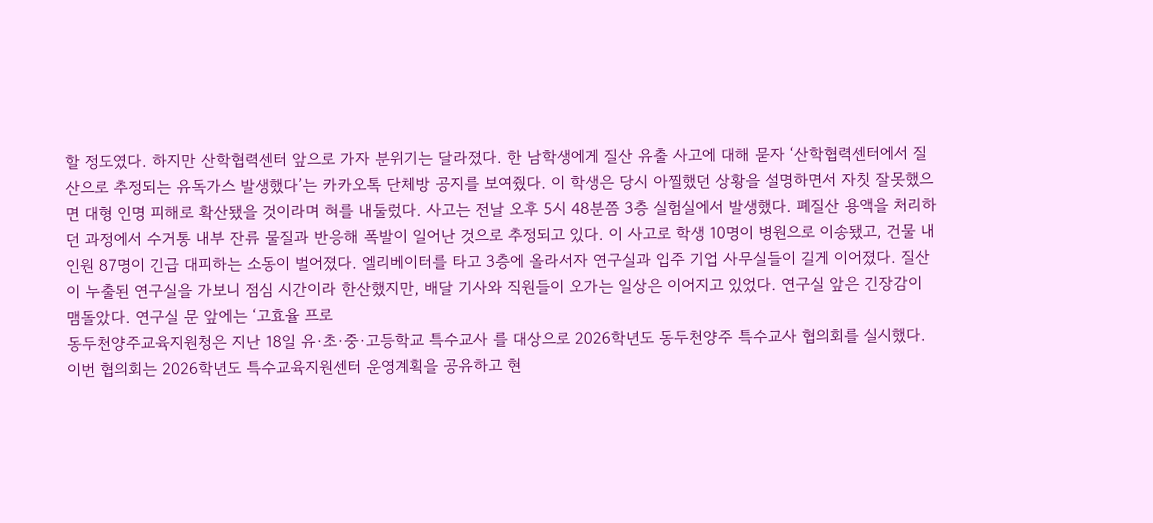할 정도였다. 하지만 산학협력센터 앞으로 가자 분위기는 달라졌다. 한 남학생에게 질산 유출 사고에 대해 묻자 ‘산학협력센터에서 질산으로 추정되는 유독가스 발생했다’는 카카오톡 단체방 공지를 보여줬다. 이 학생은 당시 아찔했던 상황을 설명하면서 자칫 잘못했으면 대형 인명 피해로 확산됐을 것이라며 혀를 내둘렀다. 사고는 전날 오후 5시 48분쯤 3층 실험실에서 발생했다. 폐질산 용액을 처리하던 과정에서 수거통 내부 잔류 물질과 반응해 폭발이 일어난 것으로 추정되고 있다. 이 사고로 학생 10명이 병원으로 이송됐고, 건물 내 인원 87명이 긴급 대피하는 소동이 벌어졌다. 엘리베이터를 타고 3층에 올라서자 연구실과 입주 기업 사무실들이 길게 이어졌다. 질산이 누출된 연구실을 가보니 점심 시간이라 한산했지만, 배달 기사와 직원들이 오가는 일상은 이어지고 있었다. 연구실 앞은 긴장감이 맴돌았다. 연구실 문 앞에는 ‘고효율 프로
동두천양주교육지원청은 지난 18일 유·초·중·고등학교 특수교사 를 대상으로 2026학년도 동두천양주 특수교사 협의회를 실시했다. 이번 협의회는 2026학년도 특수교육지원센터 운영계획을 공유하고 현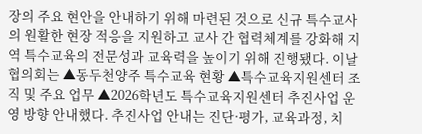장의 주요 현안을 안내하기 위해 마련된 것으로 신규 특수교사의 원활한 현장 적응을 지원하고 교사 간 협력체계를 강화해 지역 특수교육의 전문성과 교육력을 높이기 위해 진행됐다. 이날 협의회는 ▲동두천양주 특수교육 현황 ▲특수교육지원센터 조직 및 주요 업무 ▲2026학년도 특수교육지원센터 추진사업 운영 방향 안내했다. 추진사업 안내는 진단·평가, 교육과정, 치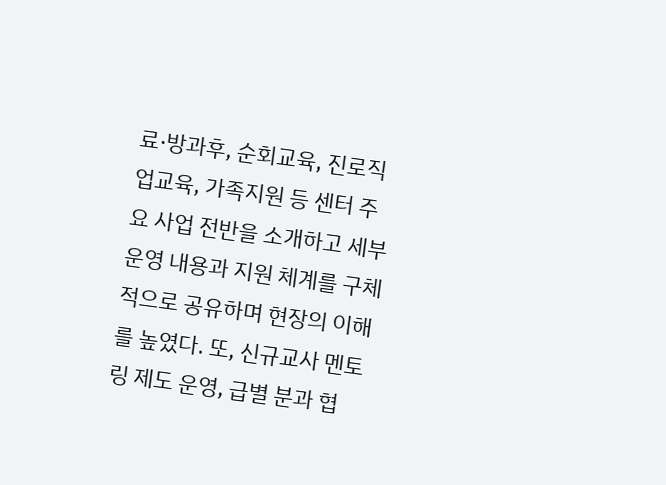료·방과후, 순회교육, 진로직업교육, 가족지원 등 센터 주요 사업 전반을 소개하고 세부 운영 내용과 지원 체계를 구체적으로 공유하며 현장의 이해를 높였다. 또, 신규교사 멘토링 제도 운영, 급별 분과 협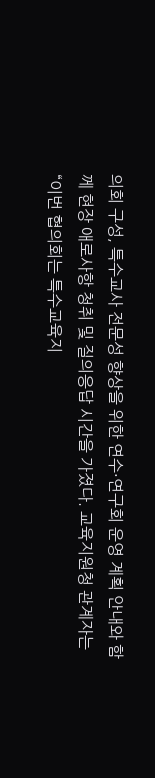의회 구성, 특수교사 전문성 향상을 위한 연수·연구회 운영 계획 안내와 함께 현장 애로사항 청취 및 질의응답 시간을 가졌다. 교육지원청 관계자는 “이번 협의회는 특수교육지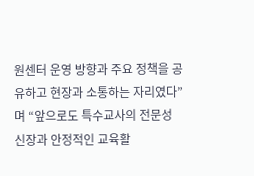원센터 운영 방향과 주요 정책을 공유하고 현장과 소통하는 자리였다”며 “앞으로도 특수교사의 전문성 신장과 안정적인 교육활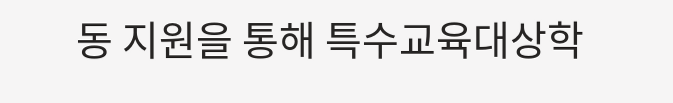동 지원을 통해 특수교육대상학